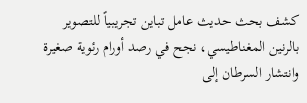كشف بحث حديث عامل تباين تجريبياً للتصوير بالرنين المغناطيسي، نجح في رصد أورام رئوية صغيرة وانتشار السرطان إلى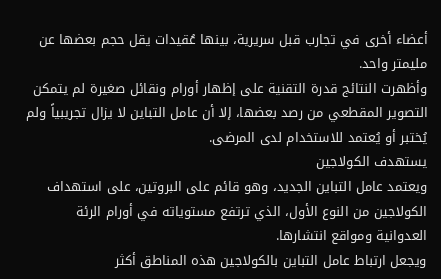أعضاء أخرى في تجارب قبل سريرية، بينها عُقيدات يقل حجم بعضها عن مليمتر واحد.
وأظهرت النتائج قدرة التقنية على إظهار أورام ونقائل صغيرة لم يتمكن التصوير المقطعي من رصد بعضها، إلا أن عامل التباين لا يزال تجريبياً ولم يُختبر أو يُعتمد للاستخدام لدى المرضى.
يستهدف الكولاجين
ويعتمد عامل التباين الجديد، وهو قائم على البروتين، على استهداف الكولاجين من النوع الأول، الذي ترتفع مستوياته في أورام الرئة العدوانية ومواقع انتشارها.
ويجعل ارتباط عامل التباين بالكولاجين هذه المناطق أكثر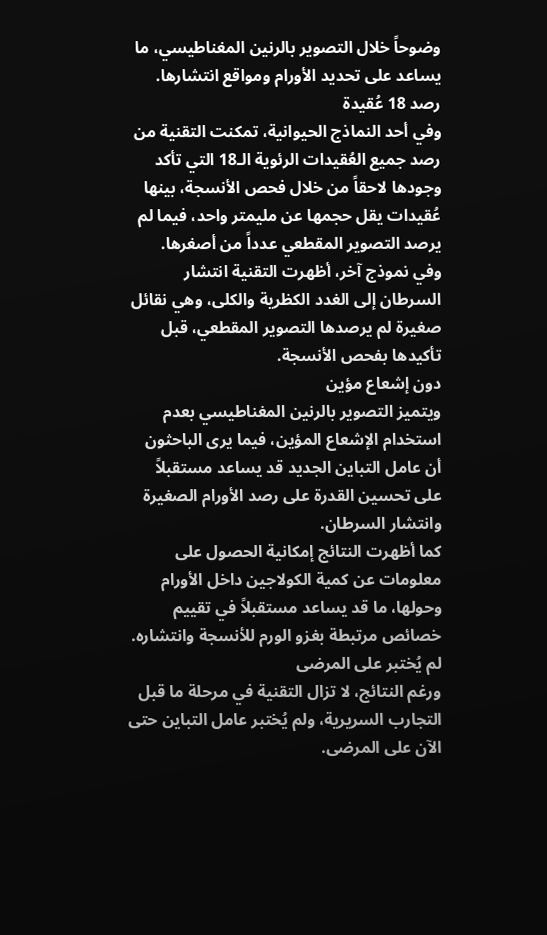وضوحاً خلال التصوير بالرنين المغناطيسي، ما يساعد على تحديد الأورام ومواقع انتشارها.
رصد 18 عُقيدة
وفي أحد النماذج الحيوانية، تمكنت التقنية من رصد جميع العُقيدات الرئوية الـ18 التي تأكد وجودها لاحقاً من خلال فحص الأنسجة، بينها عُقيدات يقل حجمها عن مليمتر واحد، فيما لم يرصد التصوير المقطعي عدداً من أصغرها.
وفي نموذج آخر، أظهرت التقنية انتشار السرطان إلى الغدد الكظرية والكلى، وهي نقائل صغيرة لم يرصدها التصوير المقطعي، قبل تأكيدها بفحص الأنسجة.
دون إشعاع مؤين
ويتميز التصوير بالرنين المغناطيسي بعدم استخدام الإشعاع المؤين، فيما يرى الباحثون أن عامل التباين الجديد قد يساعد مستقبلاً على تحسين القدرة على رصد الأورام الصغيرة وانتشار السرطان.
كما أظهرت النتائج إمكانية الحصول على معلومات عن كمية الكولاجين داخل الأورام وحولها، ما قد يساعد مستقبلاً في تقييم خصائص مرتبطة بغزو الورم للأنسجة وانتشاره.
لم يُختبر على المرضى
ورغم النتائج، لا تزال التقنية في مرحلة ما قبل التجارب السريرية، ولم يُختبر عامل التباين حتى الآن على المرضى.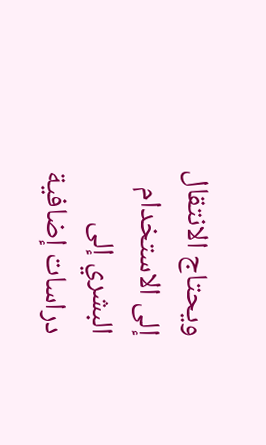ويحتاج الانتقال إلى الاستخدام البشري إلى دراسات إضافية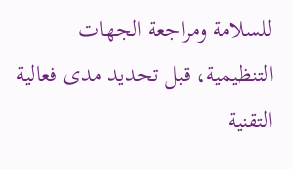للسلامة ومراجعة الجهات التنظيمية، قبل تحديد مدى فعالية التقنية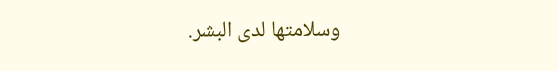وسلامتها لدى البشر.